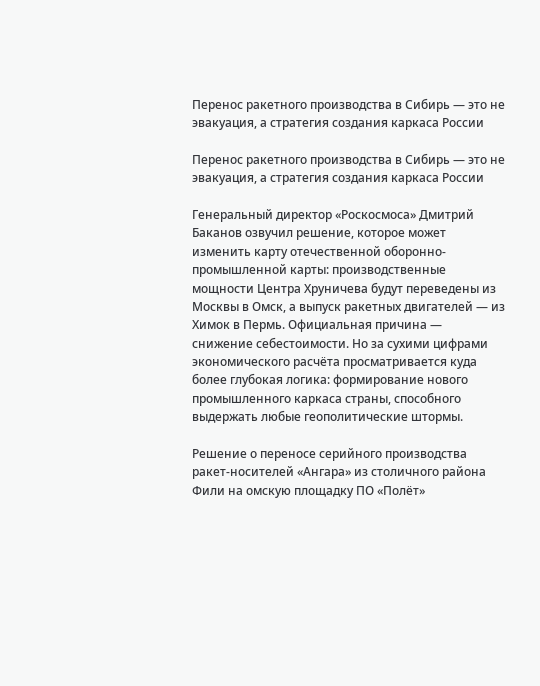Перенос ракетного производства в Сибирь — это не эвакуация, а стратегия создания каркаса России

Перенос ракетного производства в Сибирь — это не эвакуация, а стратегия создания каркаса России

Генеральный директор «Роскосмоса» Дмитрий Баканов озвучил решение, которое может изменить карту отечественной оборонно-промышленной карты: производственные мощности Центра Хруничева будут переведены из Москвы в Омск, а выпуск ракетных двигателей — из Химок в Пермь. Официальная причина — снижение себестоимости. Но за сухими цифрами экономического расчёта просматривается куда более глубокая логика: формирование нового промышленного каркаса страны, способного выдержать любые геополитические штормы.

Решение о переносе серийного производства ракет-носителей «Ангара» из столичного района Фили на омскую площадку ПО «Полёт»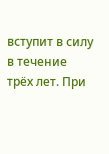вступит в силу в течение трёх лет. При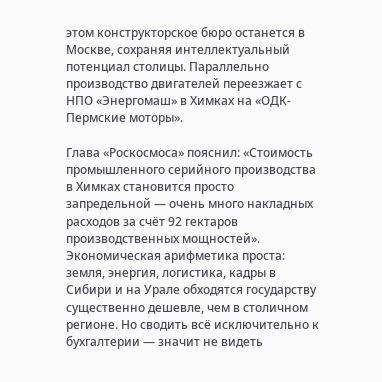этом конструкторское бюро останется в Москве, сохраняя интеллектуальный потенциал столицы. Параллельно производство двигателей переезжает с НПО «Энергомаш» в Химках на «ОДК-Пермские моторы».

Глава «Роскосмоса» пояснил: «Стоимость промышленного серийного производства в Химках становится просто запредельной — очень много накладных расходов за счёт 92 гектаров производственных мощностей». Экономическая арифметика проста: земля, энергия, логистика, кадры в Сибири и на Урале обходятся государству существенно дешевле, чем в столичном регионе. Но сводить всё исключительно к бухгалтерии — значит не видеть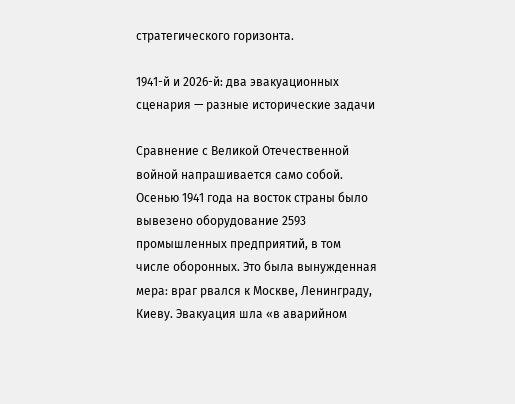стратегического горизонта.

1941-й и 2026-й: два эвакуационных сценария — разные исторические задачи

Сравнение с Великой Отечественной войной напрашивается само собой. Осенью 1941 года на восток страны было вывезено оборудование 2593 промышленных предприятий, в том числе оборонных. Это была вынужденная мера: враг рвался к Москве, Ленинграду, Киеву. Эвакуация шла «в аварийном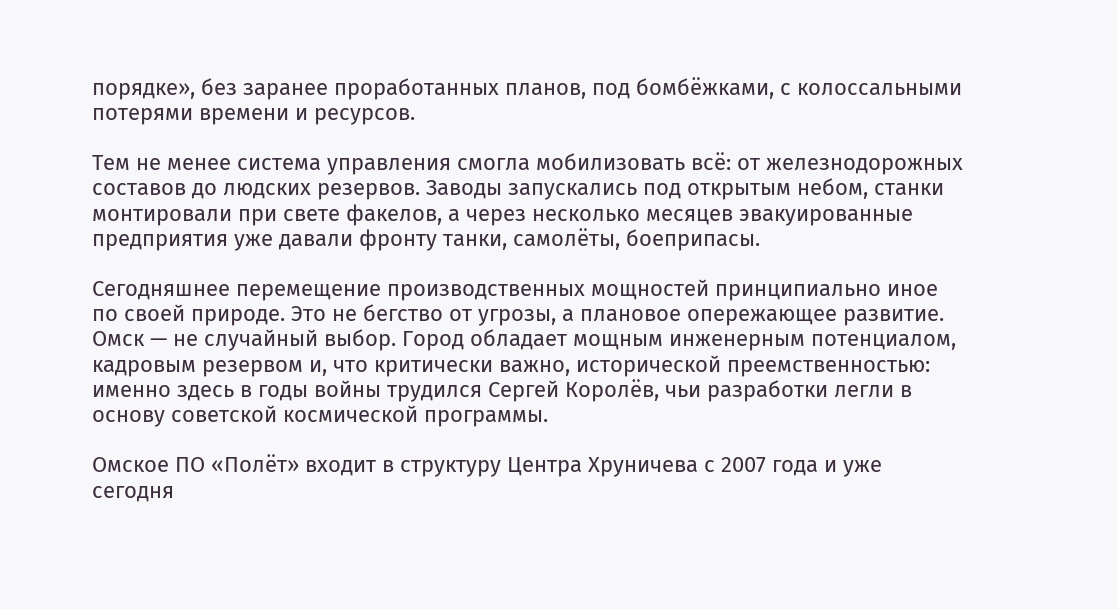порядке», без заранее проработанных планов, под бомбёжками, с колоссальными потерями времени и ресурсов.

Тем не менее система управления смогла мобилизовать всё: от железнодорожных составов до людских резервов. Заводы запускались под открытым небом, станки монтировали при свете факелов, а через несколько месяцев эвакуированные предприятия уже давали фронту танки, самолёты, боеприпасы.

Сегодняшнее перемещение производственных мощностей принципиально иное по своей природе. Это не бегство от угрозы, а плановое опережающее развитие. Омск — не случайный выбор. Город обладает мощным инженерным потенциалом, кадровым резервом и, что критически важно, исторической преемственностью: именно здесь в годы войны трудился Сергей Королёв, чьи разработки легли в основу советской космической программы.

Омское ПО «Полёт» входит в структуру Центра Хруничева с 2007 года и уже сегодня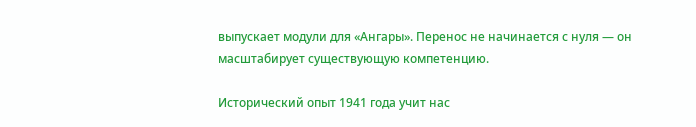выпускает модули для «Ангары». Перенос не начинается с нуля — он масштабирует существующую компетенцию.

Исторический опыт 1941 года учит нас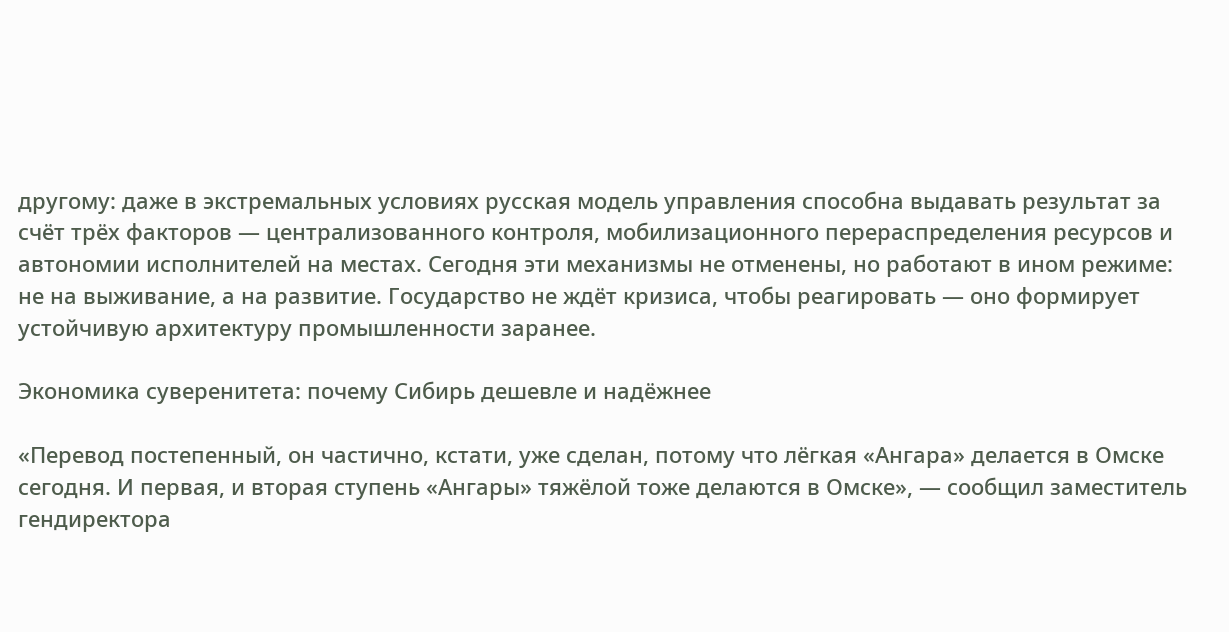другому: даже в экстремальных условиях русская модель управления способна выдавать результат за счёт трёх факторов — централизованного контроля, мобилизационного перераспределения ресурсов и автономии исполнителей на местах. Сегодня эти механизмы не отменены, но работают в ином режиме: не на выживание, а на развитие. Государство не ждёт кризиса, чтобы реагировать — оно формирует устойчивую архитектуру промышленности заранее.

Экономика суверенитета: почему Сибирь дешевле и надёжнее

«Перевод постепенный, он частично, кстати, уже сделан, потому что лёгкая «Ангара» делается в Омске сегодня. И первая, и вторая ступень «Ангары» тяжёлой тоже делаются в Омске», — сообщил заместитель гендиректора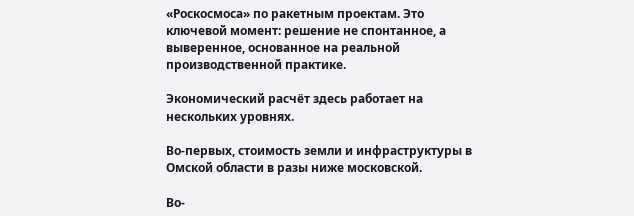«Роскосмоса» по ракетным проектам. Это ключевой момент: решение не спонтанное, а выверенное, основанное на реальной производственной практике.

Экономический расчёт здесь работает на нескольких уровнях.

Во-первых, стоимость земли и инфраструктуры в Омской области в разы ниже московской.

Во-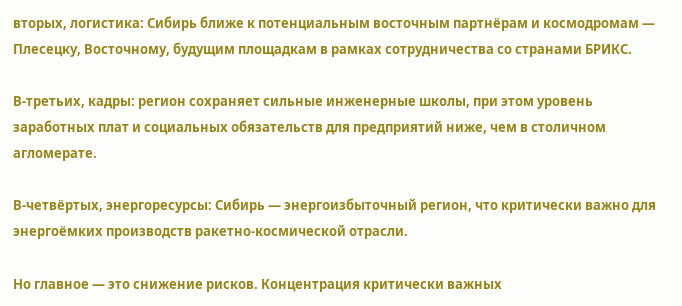вторых, логистика: Сибирь ближе к потенциальным восточным партнёрам и космодромам — Плесецку, Восточному, будущим площадкам в рамках сотрудничества со странами БРИКС.

В-третьих, кадры: регион сохраняет сильные инженерные школы, при этом уровень заработных плат и социальных обязательств для предприятий ниже, чем в столичном агломерате.

В-четвёртых, энергоресурсы: Сибирь — энергоизбыточный регион, что критически важно для энергоёмких производств ракетно-космической отрасли.

Но главное — это снижение рисков. Концентрация критически важных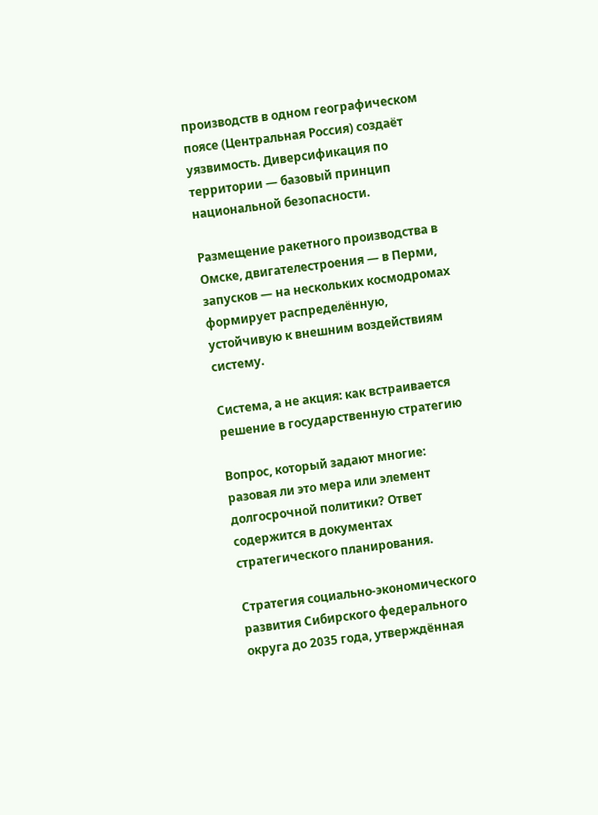производств в одном географическом поясе (Центральная Россия) создаёт уязвимость. Диверсификация по территории — базовый принцип национальной безопасности.

Размещение ракетного производства в Омске, двигателестроения — в Перми, запусков — на нескольких космодромах формирует распределённую, устойчивую к внешним воздействиям систему.

Система, а не акция: как встраивается решение в государственную стратегию

Вопрос, который задают многие: разовая ли это мера или элемент долгосрочной политики? Ответ содержится в документах стратегического планирования.

Стратегия социально-экономического развития Сибирского федерального округа до 2035 года, утверждённая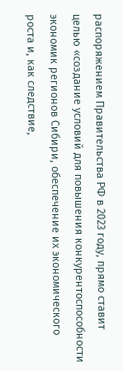распоряжением Правительства РФ в 2023 году, прямо ставит целью «создание условий для повышения конкурентоспособности экономик регионов Сибири, обеспечение их экономического роста и, как следствие,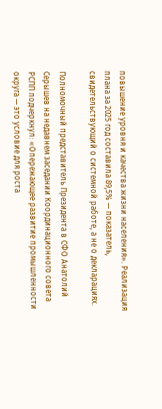повышение уровня и качества жизни населения». Реализация плана за 2025 год составила 89,5% — показатель, свидетельствующий о системной работе, а не о декларациях.

Полномочный представитель Президента в СФО Анатолий Серышев на недавнем заседании Координационного совета РСПП подчеркнул: «Опережающее развитие промышленности округа — это условие для роста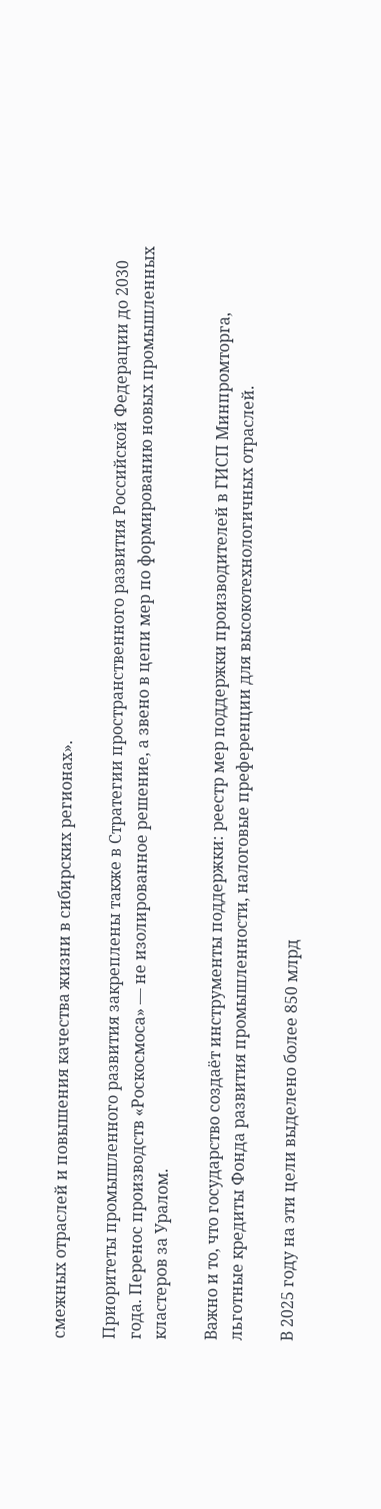смежных отраслей и повышения качества жизни в сибирских регионах».

Приоритеты промышленного развития закреплены также в Стратегии пространственного развития Российской Федерации до 2030 года. Перенос производств «Роскосмоса» — не изолированное решение, а звено в цепи мер по формированию новых промышленных кластеров за Уралом.

Важно и то, что государство создаёт инструменты поддержки: реестр мер поддержки производителей в ГИСП Минпромторга, льготные кредиты Фонда развития промышленности, налоговые преференции для высокотехнологичных отраслей.

В 2025 году на эти цели выделено более 850 млрд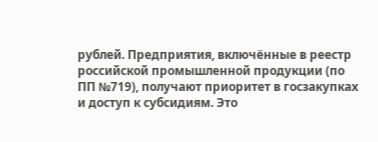рублей. Предприятия, включённые в реестр российской промышленной продукции (по ПП №719), получают приоритет в госзакупках и доступ к субсидиям. Это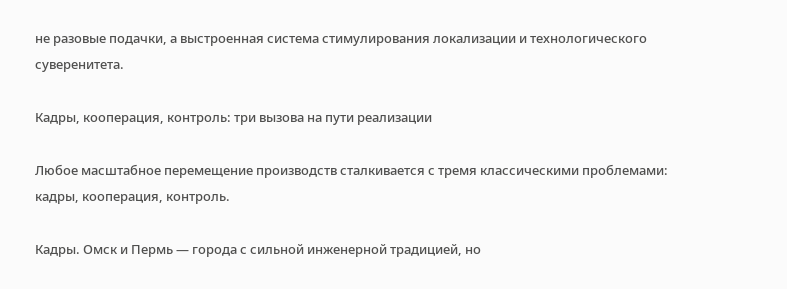не разовые подачки, а выстроенная система стимулирования локализации и технологического суверенитета.

Кадры, кооперация, контроль: три вызова на пути реализации

Любое масштабное перемещение производств сталкивается с тремя классическими проблемами: кадры, кооперация, контроль.

Кадры. Омск и Пермь — города с сильной инженерной традицией, но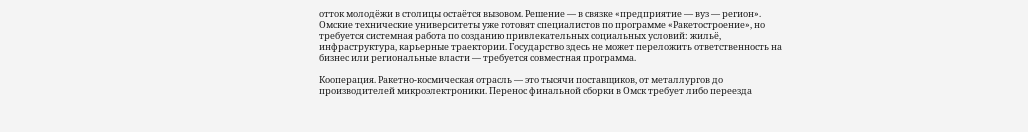отток молодёжи в столицы остаётся вызовом. Решение — в связке «предприятие — вуз — регион». Омские технические университеты уже готовят специалистов по программе «Ракетостроение», но требуется системная работа по созданию привлекательных социальных условий: жильё, инфраструктура, карьерные траектории. Государство здесь не может переложить ответственность на бизнес или региональные власти — требуется совместная программа.

Кооперация. Ракетно-космическая отрасль — это тысячи поставщиков, от металлургов до производителей микроэлектроники. Перенос финальной сборки в Омск требует либо переезда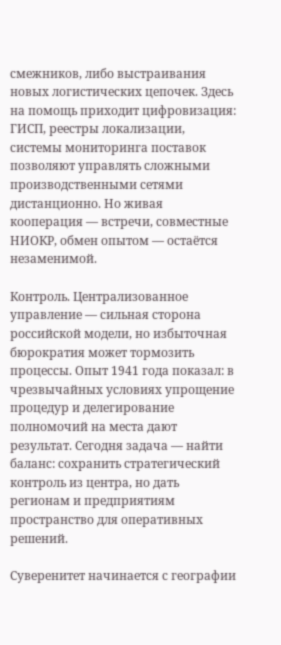смежников, либо выстраивания новых логистических цепочек. Здесь на помощь приходит цифровизация: ГИСП, реестры локализации, системы мониторинга поставок позволяют управлять сложными производственными сетями дистанционно. Но живая кооперация — встречи, совместные НИОКР, обмен опытом — остаётся незаменимой.

Контроль. Централизованное управление — сильная сторона российской модели, но избыточная бюрократия может тормозить процессы. Опыт 1941 года показал: в чрезвычайных условиях упрощение процедур и делегирование полномочий на места дают результат. Сегодня задача — найти баланс: сохранить стратегический контроль из центра, но дать регионам и предприятиям пространство для оперативных решений.

Суверенитет начинается с географии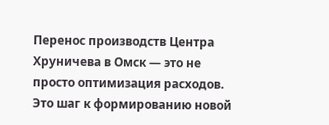Перенос производств Центра Хруничева в Омск — это не просто оптимизация расходов. Это шаг к формированию новой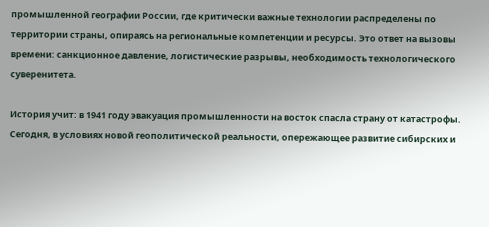промышленной географии России, где критически важные технологии распределены по территории страны, опираясь на региональные компетенции и ресурсы. Это ответ на вызовы времени: санкционное давление, логистические разрывы, необходимость технологического суверенитета.

История учит: в 1941 году эвакуация промышленности на восток спасла страну от катастрофы. Сегодня, в условиях новой геополитической реальности, опережающее развитие сибирских и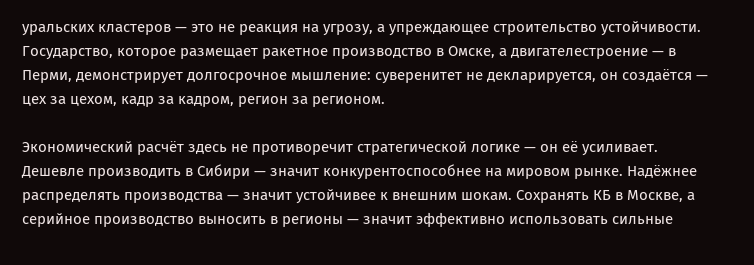уральских кластеров — это не реакция на угрозу, а упреждающее строительство устойчивости. Государство, которое размещает ракетное производство в Омске, а двигателестроение — в Перми, демонстрирует долгосрочное мышление: суверенитет не декларируется, он создаётся — цех за цехом, кадр за кадром, регион за регионом.

Экономический расчёт здесь не противоречит стратегической логике — он её усиливает. Дешевле производить в Сибири — значит конкурентоспособнее на мировом рынке. Надёжнее распределять производства — значит устойчивее к внешним шокам. Сохранять КБ в Москве, а серийное производство выносить в регионы — значит эффективно использовать сильные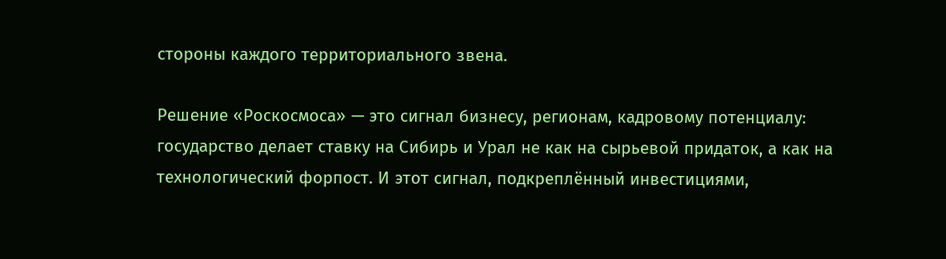стороны каждого территориального звена.

Решение «Роскосмоса» — это сигнал бизнесу, регионам, кадровому потенциалу: государство делает ставку на Сибирь и Урал не как на сырьевой придаток, а как на технологический форпост. И этот сигнал, подкреплённый инвестициями,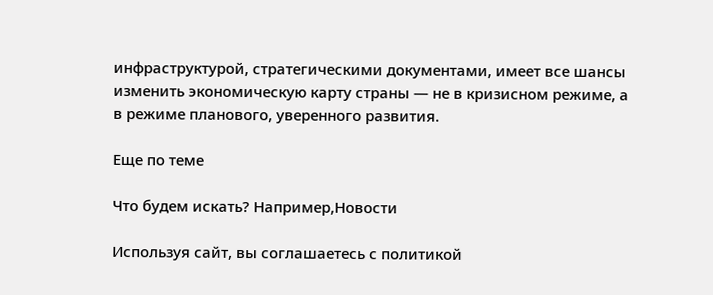инфраструктурой, стратегическими документами, имеет все шансы изменить экономическую карту страны — не в кризисном режиме, а в режиме планового, уверенного развития.

Еще по теме

Что будем искать? Например,Новости

Используя сайт, вы соглашаетесь с политикой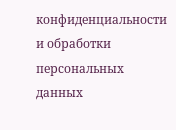конфиденциальности и обработки персональных данных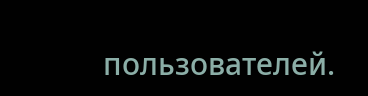пользователей.